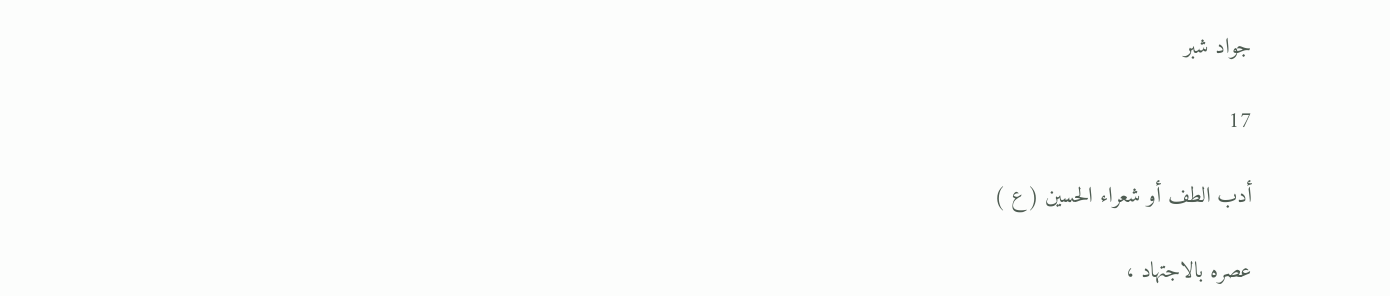جواد شبر

17

أدب الطف أو شعراء الحسين ( ع )

عصره بالاجتهاد ،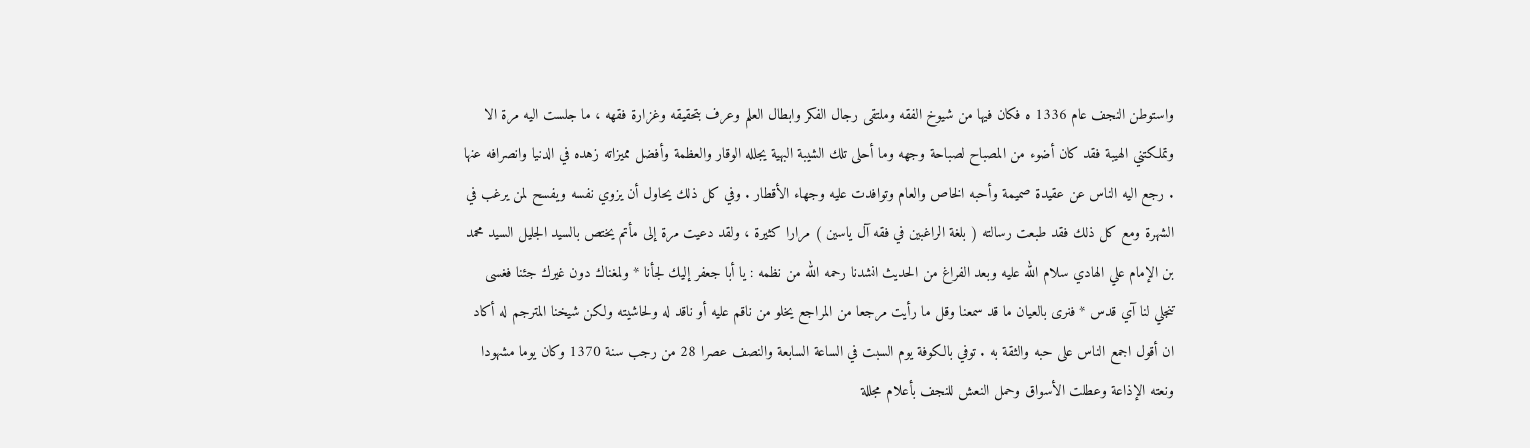واستوطن النجف عام 1336 ه فكان فيها من شيوخ الفقه وملتقى رجال الفكر وابطال العلم وعرف بتحقيقه وغزارة فقهه ، ما جلست اليه مرة الا وتملكتني الهيبة فقد كان أضوء من المصباح لصباحة وجهه وما أحلى تلك الشيبة البهية يجلله الوقار والعظمة وأفضل مميزاته زهده في الدنيا وانصرافه عنها . رجع اليه الناس عن عقيدة صميمة وأحبه الخاص والعام وتوافدت عليه وجهاء الأقطار . وفي كل ذلك يحاول أن يزوي نفسه ويفسح لمن يرغب في الشهرة ومع كل ذلك فقد طبعت رسالته ( بلغة الراغبين في فقه آل ياسين ) مرارا كثيرة ، ولقد دعيت مرة إلى مأتم يختص بالسيد الجليل السيد محمد بن الإمام علي الهادي سلام الله عليه وبعد الفراغ من الحديث انشدنا رحمه الله من نظمه : يا أبا جعفر إليك لجأنا * ولمغناك دون غيرك جئنا فغسى تنجلي لنا آي قدس * فنرى بالعيان ما قد سمعنا وقل ما رأيت مرجعا من المراجع يخلو من ناقم عليه أو ناقد له ولحاشيته ولكن شيخنا المترجم له أكاد ان أقول اجمع الناس على حبه والثقة به . توفي بالكوفة يوم السبت في الساعة السابعة والنصف عصرا 28 من رجب سنة 1370 وكان يوما مشهودا ونعته الإذاعة وعطلت الأسواق وحمل النعش للنجف بأعلام مجللة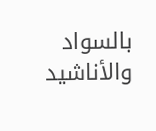بالسواد والأناشيد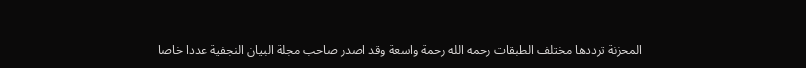المحزنة ترددها مختلف الطبقات رحمه الله رحمة واسعة وقد اصدر صاحب مجلة البيان النجفية عددا خاصا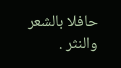حافلا بالشعر والنثر .